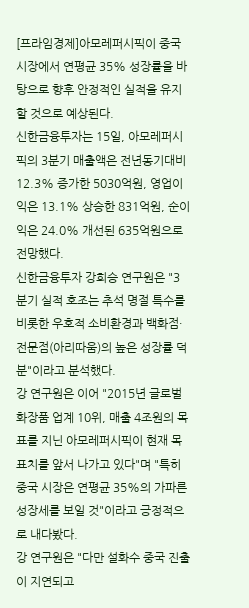[프라임경제]아모레퍼시픽이 중국 시장에서 연평균 35% 성장률을 바탕으로 향후 안정적인 실적을 유지할 것으로 예상된다.
신한금융투자는 15일, 아모레퍼시픽의 3분기 매출액은 전년동기대비 12.3% 증가한 5030억원, 영업이익은 13.1% 상승한 831억원, 순이익은 24.0% 개선된 635억원으로 전망했다.
신한금융투자 강희승 연구원은 "3분기 실적 호조는 추석 명절 특수를 비롯한 우호적 소비환경과 백화점·전문점(아리따움)의 높은 성장률 덕분"이라고 분석했다.
강 연구원은 이어 "2015년 글로벌 화장품 업계 10위, 매출 4조원의 목표를 지닌 아모레퍼시픽이 현재 목표치를 앞서 나가고 있다"며 "특히 중국 시장은 연평균 35%의 가파른 성장세를 보일 것"이라고 긍정적으로 내다봤다.
강 연구원은 "다만 설화수 중국 진출이 지연되고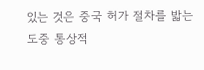있는 것은 중국 허가 절차를 밟는 도중 통상적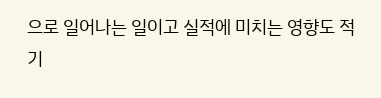으로 일어나는 일이고 실적에 미치는 영향도 적기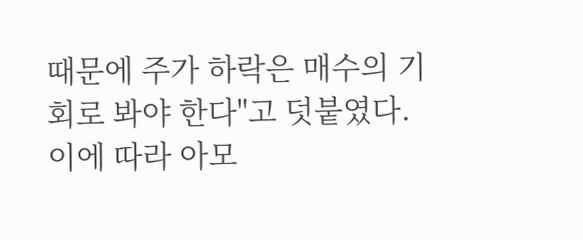때문에 주가 하락은 매수의 기회로 봐야 한다"고 덧붙였다.
이에 따라 아모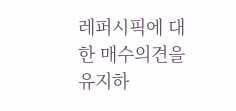레퍼시픽에 대한 매수의견을 유지하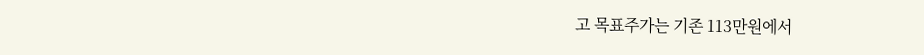고 목표주가는 기존 113만원에서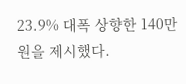23.9% 대폭 상향한 140만원을 제시했다.